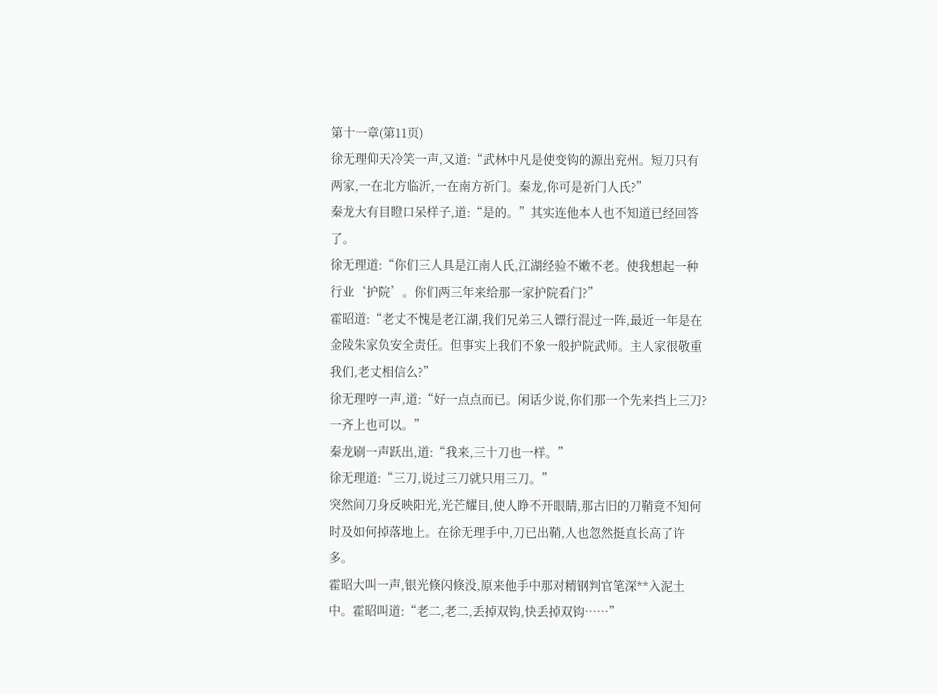第十一章(第11页)
徐无理仰天冷笑一声,又道:“武林中凡是使变钩的源出兖州。短刀只有两家,一在北方临沂,一在南方祈门。秦龙,你可是祈门人氏?”
秦龙大有目瞪口呆样子,道:“是的。”其实连他本人也不知道已经回答了。
徐无理道:“你们三人具是江南人氏,江湖经验不嫩不老。使我想起一种行业‘护院’。你们两三年来给那一家护院看门?”
霍昭道:“老丈不愧是老江湖,我们兄弟三人镖行混过一阵,最近一年是在金陵朱家负安全责任。但事实上我们不象一般护院武师。主人家很敬重我们,老丈相信么?”
徐无理哼一声,道:“好一点点而已。闲话少说,你们那一个先来挡上三刀?一齐上也可以。”
秦龙刷一声跃出,道:“我来,三十刀也一样。”
徐无理道:“三刀,说过三刀就只用三刀。”
突然间刀身反映阳光,光芒耀目,使人睁不开眼睛,那古旧的刀鞘竟不知何时及如何掉落地上。在徐无理手中,刀已出鞘,人也忽然挺直长高了许多。
霍昭大叫一声,银光倏闪倏没,原来他手中那对精钢判官笔深**入泥土中。霍昭叫道:“老二,老二,丢掉双钩,快丢掉双钩……”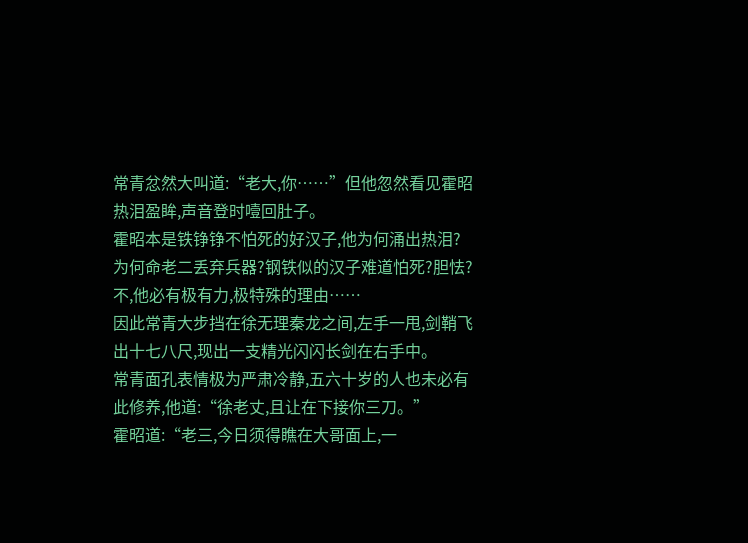常青忿然大叫道:“老大,你……”但他忽然看见霍昭热泪盈眸,声音登时噎回肚子。
霍昭本是铁铮铮不怕死的好汉子,他为何涌出热泪?为何命老二丢弃兵器?钢铁似的汉子难道怕死?胆怯?不,他必有极有力,极特殊的理由……
因此常青大步挡在徐无理秦龙之间,左手一甩,剑鞘飞出十七八尺,现出一支精光闪闪长剑在右手中。
常青面孔表情极为严肃冷静,五六十岁的人也未必有此修养,他道:“徐老丈,且让在下接你三刀。”
霍昭道:“老三,今日须得瞧在大哥面上,一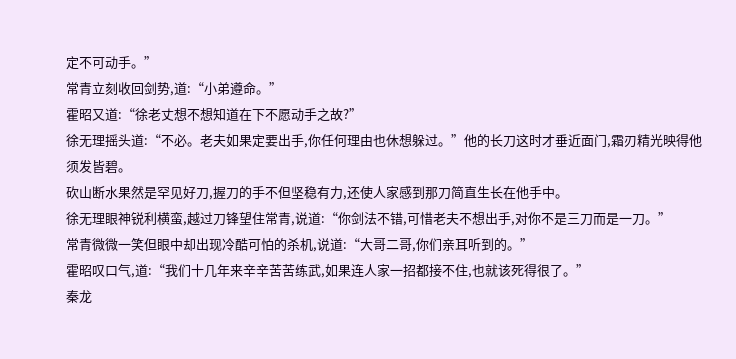定不可动手。”
常青立刻收回剑势,道:“小弟遵命。”
霍昭又道:“徐老丈想不想知道在下不愿动手之故?”
徐无理摇头道:“不必。老夫如果定要出手,你任何理由也休想躲过。”他的长刀这时才垂近面门,霜刃精光映得他须发皆碧。
砍山断水果然是罕见好刀,握刀的手不但坚稳有力,还使人家感到那刀简直生长在他手中。
徐无理眼神锐利横蛮,越过刀锋望住常青,说道:“你剑法不错,可惜老夫不想出手,对你不是三刀而是一刀。”
常青微微一笑但眼中却出现冷酷可怕的杀机,说道:“大哥二哥,你们亲耳听到的。”
霍昭叹口气,道:“我们十几年来辛辛苦苦练武,如果连人家一招都接不住,也就该死得很了。”
秦龙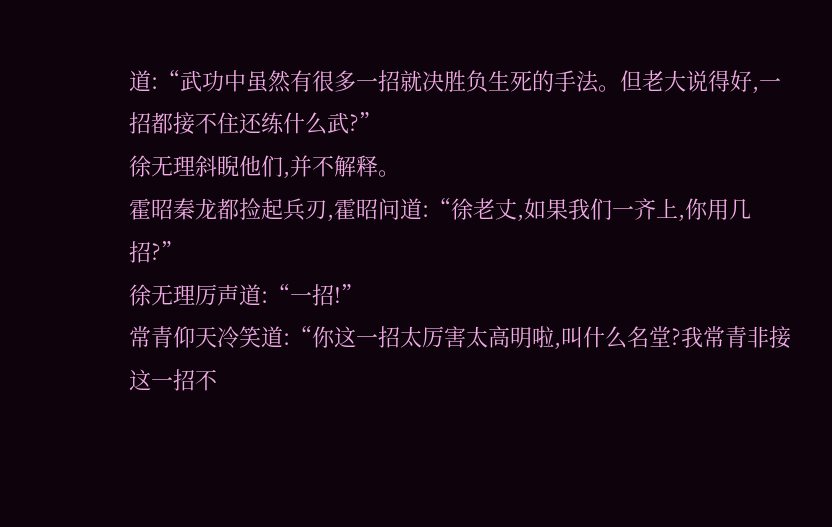道:“武功中虽然有很多一招就决胜负生死的手法。但老大说得好,一招都接不住还练什么武?”
徐无理斜睨他们,并不解释。
霍昭秦龙都捡起兵刃,霍昭问道:“徐老丈,如果我们一齐上,你用几招?”
徐无理厉声道:“一招!”
常青仰天冷笑道:“你这一招太厉害太高明啦,叫什么名堂?我常青非接这一招不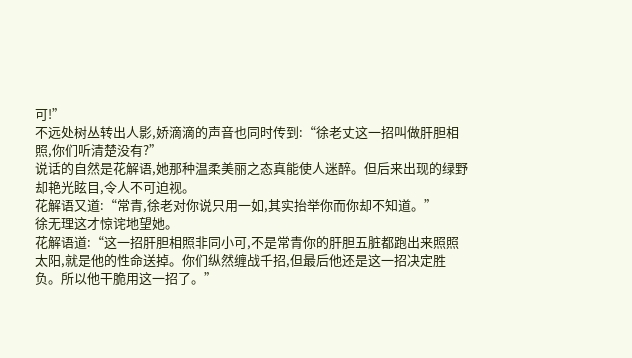可!”
不远处树丛转出人影,娇滴滴的声音也同时传到:“徐老丈这一招叫做肝胆相照,你们听清楚没有?”
说话的自然是花解语,她那种温柔美丽之态真能使人迷醉。但后来出现的绿野却艳光眩目,令人不可迫视。
花解语又道:“常青,徐老对你说只用一如,其实抬举你而你却不知道。”
徐无理这才惊诧地望她。
花解语道:“这一招肝胆相照非同小可,不是常青你的肝胆五脏都跑出来照照太阳,就是他的性命送掉。你们纵然缠战千招,但最后他还是这一招决定胜负。所以他干脆用这一招了。”